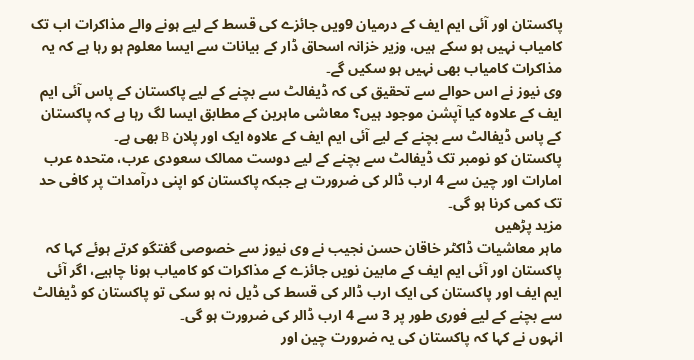پاکستان اور آئی ایم ایف کے درمیان 9ویں جائزے کی قسط کے لیے ہونے والے مذاکرات اب تک کامیاب نہیں ہو سکے ہیں، وزیر خزانہ اسحاق ڈار کے بیانات سے ایسا معلوم ہو رہا ہے کہ یہ مذاکرات کامیاب بھی نہیں ہو سکیں گے۔
وی نیوز نے اس حوالے سے تحقیق کی کہ ڈیفالٹ سے بچنے کے لیے پاکستان کے پاس آئی ایم ایف کے علاوہ کیا آپشن موجود ہیں؟ معاشی ماہرین کے مطابق ایسا لگ رہا ہے کہ پاکستان کے پاس ڈیفالٹ سے بچنے کے لیے آئی ایم ایف کے علاوہ ایک اور پلان B بھی ہے۔
پاکستان کو نومبر تک ڈیفالٹ سے بچنے کے لیے دوست ممالک سعودی عرب، متحدہ عرب امارات اور چین سے 4 ارب ڈالر کی ضرورت ہے جبکہ پاکستان کو اپنی درآمدات پر کافی حد تک کمی کرنا ہو گی۔
مزید پڑھیں
ماہر معاشیات ڈاکٹر خاقان حسن نجیب نے وی نیوز سے خصوصی گفتگو کرتے ہوئے کہا کہ پاکستان اور آئی ایم ایف کے مابین نویں جائزے کے مذاکرات کو کامیاب ہونا چاہیے، اگر آئی ایم ایف اور پاکستان کی ایک ارب ڈالر کی قسط کی ڈیل نہ ہو سکی تو پاکستان کو ڈیفالٹ سے بچنے کے لیے فوری طور پر 3 سے 4 ارب ڈالر کی ضرورت ہو گی۔
انہوں نے کہا کہ پاکستان کی یہ ضرورت چین اور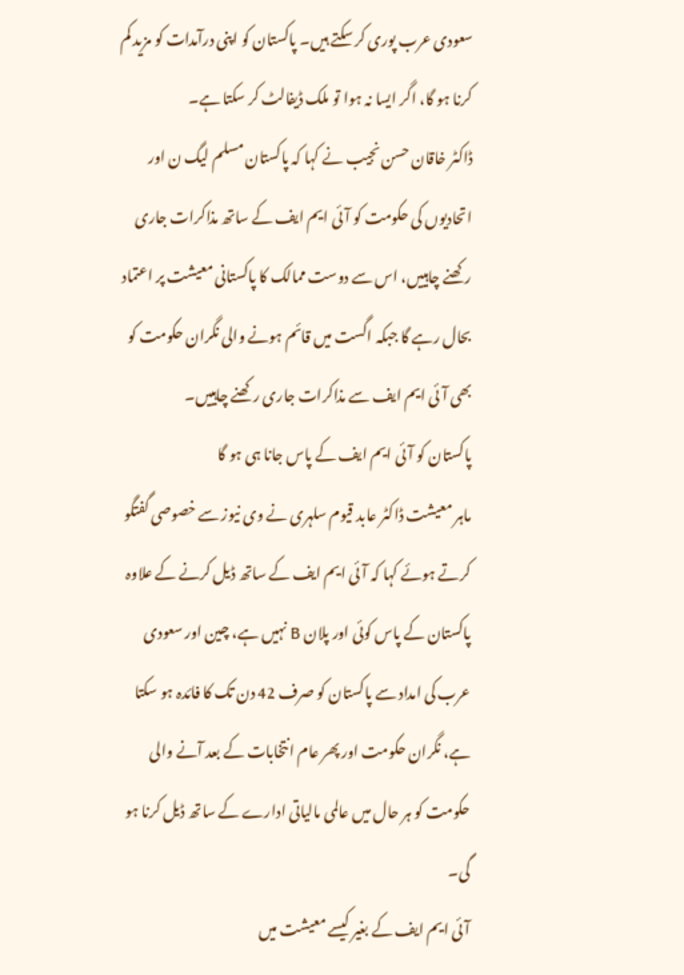سعودی عرب پوری کر سکتے ہیں۔ پاکستان کو اپنی درآمدات کو مزید کم کرنا ہو گا، اگر ایسا نہ ہوا تو ملک ڈیفالٹ کر سکتا ہے۔
ڈاکٹر خاقان حسن نجیب نے کہا کہ پاکستان مسلم لیگ ن اور اتحادیوں کی حکومت کو آئی ایم ایف کے ساتھ مذاکرات جاری رکھنے چاہییں، اس سے دوست ممالک کا پاکستانی معیشت پر اعتماد بحال رہے گا جبکہ اگست میں قائم ہونے والی نگران حکومت کو بھی آئی ایم ایف سے مذاکرات جاری رکھنے چاہییں۔
پاکستان کو آئی ایم ایف کے پاس جانا ہی ہو گا
ماہر معیشت ڈاکٹر عابد قیوم سلہری نے وی نیوز سے خصوصی گفتگو کرتے ہوئے کہا کہ آئی ایم ایف کے ساتھ ڈیل کرنے کے علاوہ پاکستان کے پاس کوئی اور پلان B نہیں ہے، چین اور سعودی عرب کی امداد سے پاکستان کو صرف 42 دن تک کا فائدہ ہو سکتا ہے، نگران حکومت اور پھر عام انتخابات کے بعد آنے والی حکومت کو ہر حال میں عالمی مالیاتی ادارے کے ساتھ ڈیل کرنا ہو گی۔
آئی ایم ایف کے بغیر کیسے معیشت میں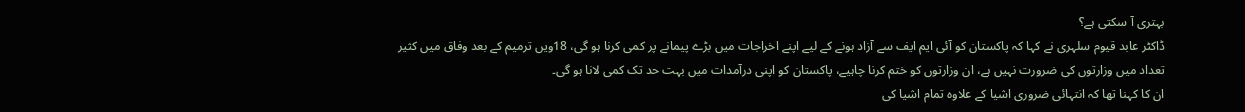بہتری آ سکتی ہے؟
ڈاکٹر عابد قیوم سلہری نے کہا کہ پاکستان کو آئی ایم ایف سے آزاد ہونے کے لیے اپنے اخراجات میں بڑے پیمانے پر کمی کرنا ہو گی، 18ویں ترمیم کے بعد وفاق میں کثیر تعداد میں وزارتوں کی ضرورت نہیں ہے، ان وزارتوں کو ختم کرنا چاہیے، پاکستان کو اپنی درآمدات میں بہت حد تک کمی لانا ہو گی۔
ان کا کہنا تھا کہ انتہائی ضروری اشیا کے علاوہ تمام اشیا کی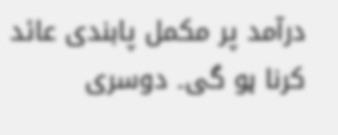درآمد پر مکمل پابندی عائد کرنا ہو گی۔ دوسری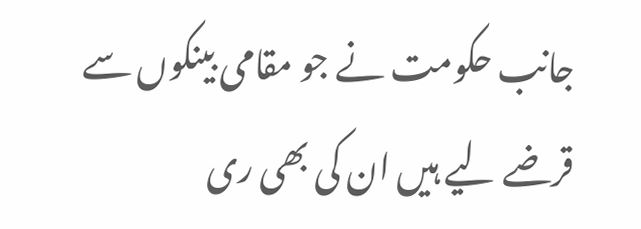جانب حکومت نے جو مقامی بینکوں سے قرضے لیے ہیں ان کی بھی ری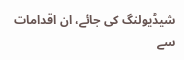شیڈیولنگ کی جائے، ان اقدامات سے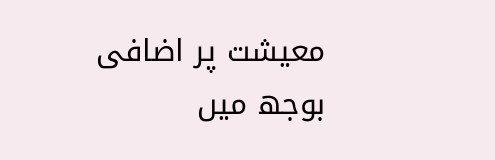معیشت پر اضافی بوجھ میں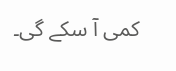کمی آ سکے گی۔